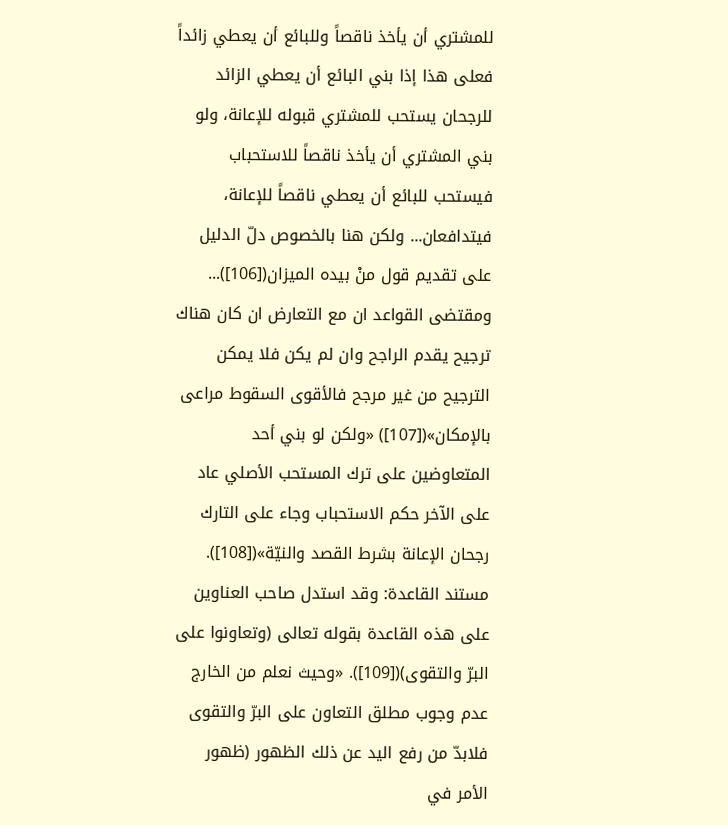للمشتري أن يأخذ ناقصاً وللبائع أن يعطي زائداً فعلى هذا إذا بني البائع أن يعطي الزائد للرجحان يستحب للمشتري قبوله للإعانة، ولو بني المشتري أن يأخذ ناقصاً للاستحباب فيستحب للبائع أن يعطي ناقصاً للإعانة، فيتدافعان... ولكن هنا بالخصوص دلّ الدليل على تقديم قول منْ بيده الميزان([106])... ومقتضى القواعد ان مع التعارض ان كان هناك ترجيح يقدم الراجح وان لم يكن فلا يمكن الترجيح من غير مرجح فالأقوى السقوط مراعى بالإمكان»([107]) «ولكن لو بني أحد المتعاوضين على ترك المستحب الأصلي عاد على الآخر حكم الاستحباب وجاء على التارك رجحان الإعانة بشرط القصد والنيّة»([108]). مستند القاعدة: وقد استدل صاحب العناوين على هذه القاعدة بقوله تعالى (وتعاونوا على البرّ والتقوى)([109]). «وحيث نعلم من الخارج عدم وجوب مطلق التعاون على البرّ والتقوى فلابدّ من رفع اليد عن ذلك الظهور (ظهور الأمر في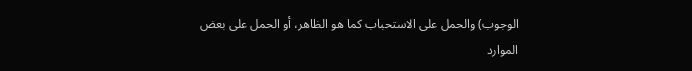الوجوب) والحمل على الاستحباب كما هو الظاهر، أو الحمل على بعض الموارد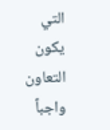التي يكون التعاون واجباً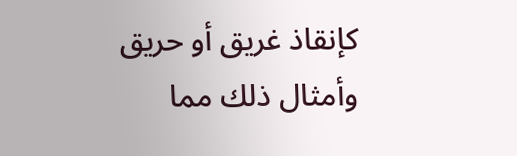كإنقاذ غريق أو حريق وأمثال ذلك مما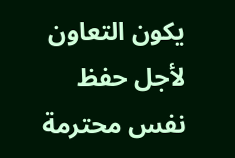يكون التعاون لأجل حفظ نفس محترمة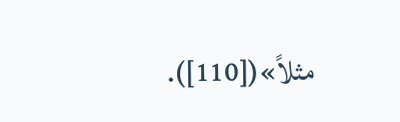مثلاً»([110]).